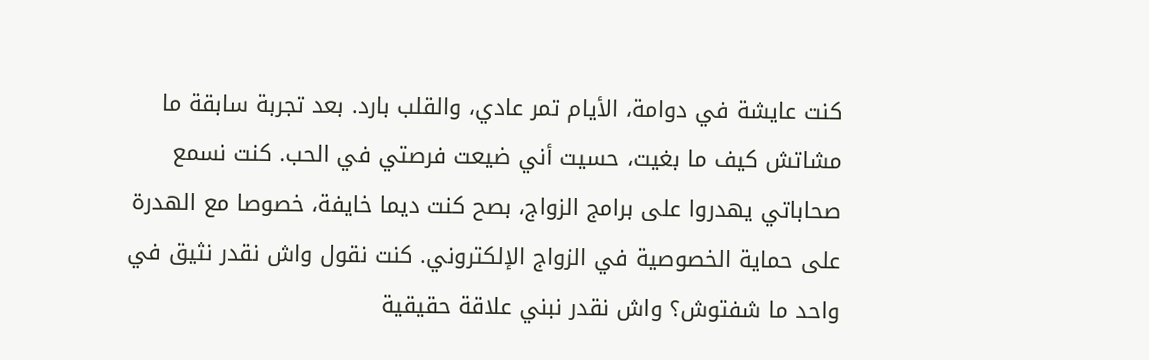كنت عايشة في دوامة، الأيام تمر عادي، والقلب بارد. بعد تجربة سابقة ما مشاتش كيف ما بغيت، حسيت أني ضيعت فرصتي في الحب. كنت نسمع صحاباتي يهدروا على برامج الزواج، بصح كنت ديما خايفة، خصوصا مع الهدرة على حماية الخصوصية في الزواج الإلكتروني. كنت نقول واش نقدر نثيق في واحد ما شفتوش؟ واش نقدر نبني علاقة حقيقية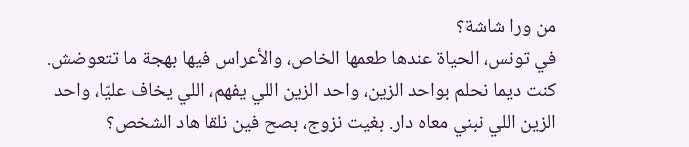من ورا شاشة؟
في تونس، الحياة عندها طعمها الخاص، والأعراس فيها بهجة ما تتعوضش. كنت ديما نحلم بواحد الزين، واحد الزين اللي يفهم، اللي يخاف عليّا، واحد الزين اللي نبني معاه دار. بغيت نزوج، بصح فين نلقا هاد الشخص؟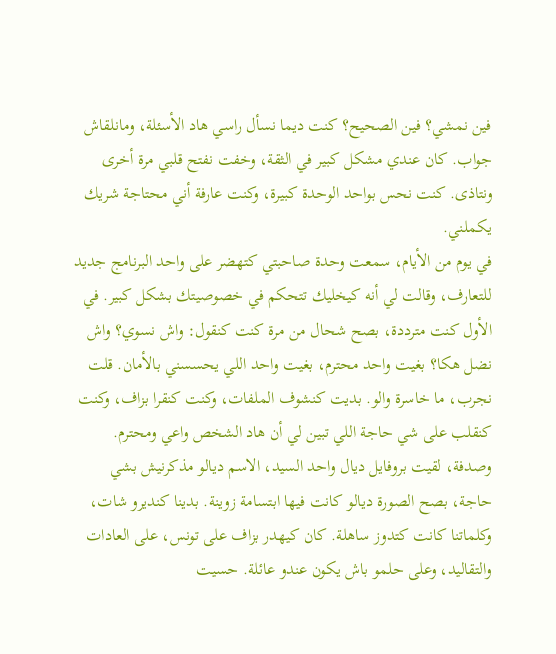فين نمشي؟ فين الصحيح؟ كنت ديما نسأل راسي هاد الأسئلة، ومانلقاش جواب. كان عندي مشكل كبير في الثقة، وخفت نفتح قلبي مرة أخرى ونتاذى. كنت نحس بواحد الوحدة كبيرة، وكنت عارفة أني محتاجة شريك يكملني.
في يوم من الأيام، سمعت وحدة صاحبتي كتهضر على واحد البرنامج جديد للتعارف، وقالت لي أنه كيخليك تتحكم في خصوصيتك بشكل كبير. في الأول كنت مترددة، بصح شحال من مرة كنت كنقول: واش نسوي؟ واش نضل هكا؟ بغيت واحد محترم، بغيت واحد اللي يحسسني بالأمان. قلت نجرب، ما خاسرة والو. بديت كنشوف الملفات، وكنت كنقرا بزاف، وكنت كنقلب على شي حاجة اللي تبين لي أن هاد الشخص واعي ومحترم.
وصدفة، لقيت بروفايل ديال واحد السيد، الاسم ديالو مذكرنيش بشي حاجة، بصح الصورة ديالو كانت فيها ابتسامة زوينة. بدينا كنديرو شات، وكلماتنا كانت كتدوز ساهلة. كان كيهدر بزاف على تونس، على العادات والتقاليد، وعلى حلمو باش يكون عندو عائلة. حسيت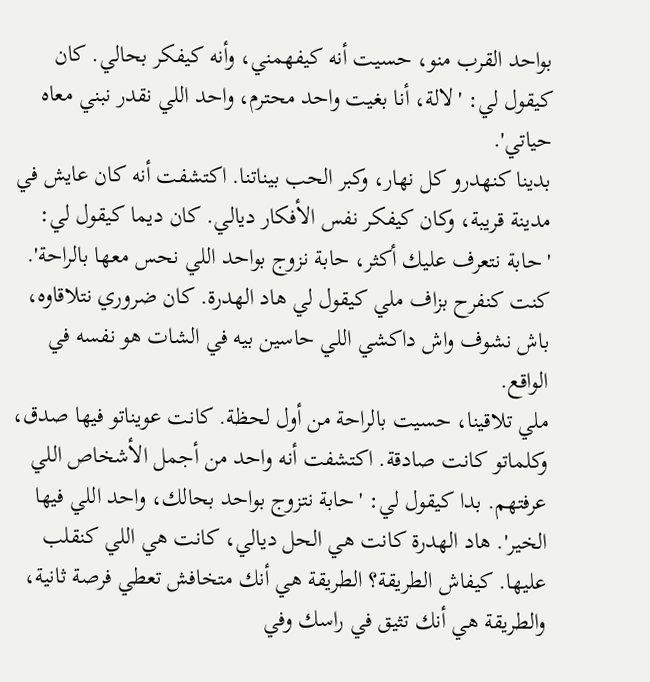بواحد القرب منو، حسيت أنه كيفهمني، وأنه كيفكر بحالي. كان كيقول لي: 'لالة، أنا بغيت واحد محترم، واحد اللي نقدر نبني معاه حياتي'.
بدينا كنهدرو كل نهار، وكبر الحب بيناتنا. اكتشفت أنه كان عايش في مدينة قريبة، وكان كيفكر نفس الأفكار ديالي. كان ديما كيقول لي: 'حابة نتعرف عليك أكثر، حابة نزوج بواحد اللي نحس معها بالراحة'. كنت كنفرح بزاف ملي كيقول لي هاد الهدرة. كان ضروري نتلاقاوه، باش نشوف واش داكشي اللي حاسين بيه في الشات هو نفسه في الواقع.
ملي تلاقينا، حسيت بالراحة من أول لحظة. كانت عويناتو فيها صدق، وكلماتو كانت صادقة. اكتشفت أنه واحد من أجمل الأشخاص اللي عرفتهم. بدا كيقول لي: 'حابة نتزوج بواحد بحالك، واحد اللي فيها الخير'. هاد الهدرة كانت هي الحل ديالي، كانت هي اللي كنقلب عليها. كيفاش الطريقة؟ الطريقة هي أنك متخافش تعطي فرصة ثانية، والطريقة هي أنك تثيق في راسك وفي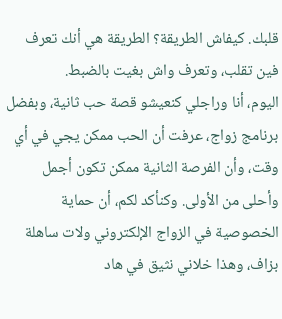قلبك. كيفاش الطريقة؟ الطريقة هي أنك تعرف فين تقلب، وتعرف واش بغيت بالضبط.
اليوم، أنا وراجلي كنعيشو قصة حب ثانية، وبفضل برنامج زواج، عرفت أن الحب ممكن يجي في أي وقت، وأن الفرصة الثانية ممكن تكون أجمل وأحلى من الأولى. وكنأكد لكم، أن حماية الخصوصية في الزواج الإلكتروني ولات ساهلة بزاف، وهذا خلاني نثيق في هاد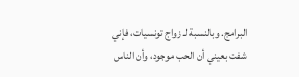البرامج. وبالنسبة لـ زواج تونسيات، فإني شفت بعيني أن الحب موجود، وأن الناس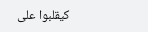كيقلبوا على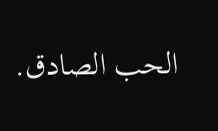الحب الصادق.